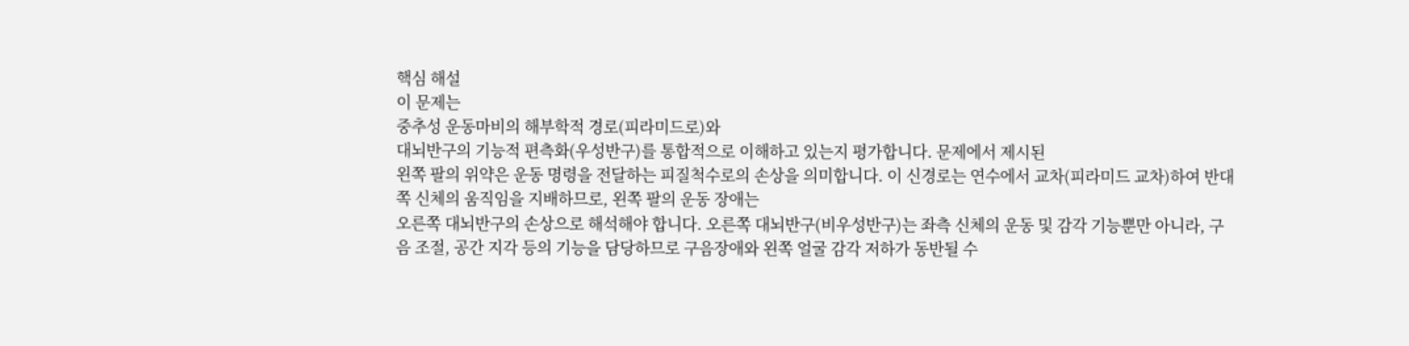핵심 해설
이 문제는
중추성 운동마비의 해부학적 경로(피라미드로)와
대뇌반구의 기능적 편측화(우성반구)를 통합적으로 이해하고 있는지 평가합니다. 문제에서 제시된
왼쪽 팔의 위약은 운동 명령을 전달하는 피질척수로의 손상을 의미합니다. 이 신경로는 연수에서 교차(피라미드 교차)하여 반대쪽 신체의 움직임을 지배하므로, 왼쪽 팔의 운동 장애는
오른쪽 대뇌반구의 손상으로 해석해야 합니다. 오른쪽 대뇌반구(비우성반구)는 좌측 신체의 운동 및 감각 기능뿐만 아니라, 구음 조절, 공간 지각 등의 기능을 담당하므로 구음장애와 왼쪽 얼굴 감각 저하가 동반될 수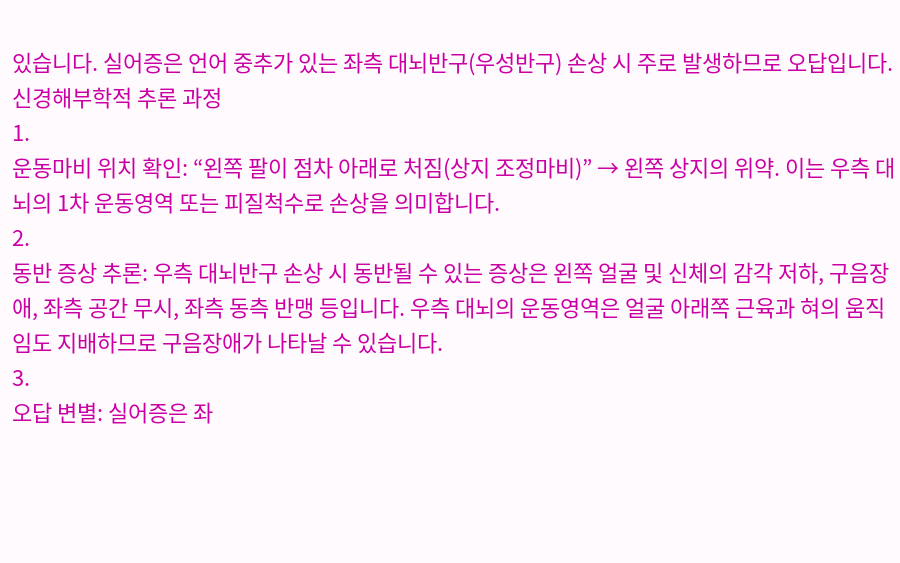있습니다. 실어증은 언어 중추가 있는 좌측 대뇌반구(우성반구) 손상 시 주로 발생하므로 오답입니다.
신경해부학적 추론 과정
1.
운동마비 위치 확인: “왼쪽 팔이 점차 아래로 처짐(상지 조정마비)” → 왼쪽 상지의 위약. 이는 우측 대뇌의 1차 운동영역 또는 피질척수로 손상을 의미합니다.
2.
동반 증상 추론: 우측 대뇌반구 손상 시 동반될 수 있는 증상은 왼쪽 얼굴 및 신체의 감각 저하, 구음장애, 좌측 공간 무시, 좌측 동측 반맹 등입니다. 우측 대뇌의 운동영역은 얼굴 아래쪽 근육과 혀의 움직임도 지배하므로 구음장애가 나타날 수 있습니다.
3.
오답 변별: 실어증은 좌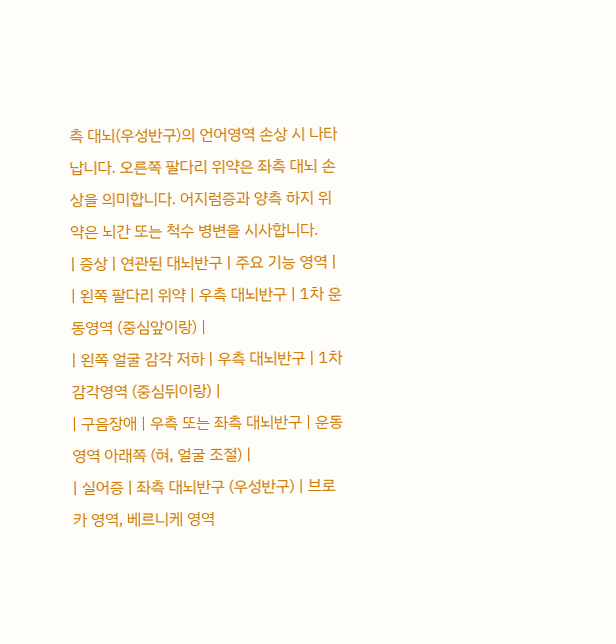측 대뇌(우성반구)의 언어영역 손상 시 나타납니다. 오른쪽 팔다리 위약은 좌측 대뇌 손상을 의미합니다. 어지럼증과 양측 하지 위약은 뇌간 또는 척수 병변을 시사합니다.
| 증상 | 연관된 대뇌반구 | 주요 기능 영역 |
| 왼쪽 팔다리 위약 | 우측 대뇌반구 | 1차 운동영역 (중심앞이랑) |
| 왼쪽 얼굴 감각 저하 | 우측 대뇌반구 | 1차 감각영역 (중심뒤이랑) |
| 구음장애 | 우측 또는 좌측 대뇌반구 | 운동영역 아래쪽 (혀, 얼굴 조절) |
| 실어증 | 좌측 대뇌반구 (우성반구) | 브로카 영역, 베르니케 영역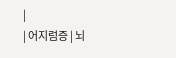|
| 어지럼증 | 뇌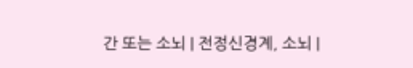간 또는 소뇌 | 전정신경계, 소뇌 |